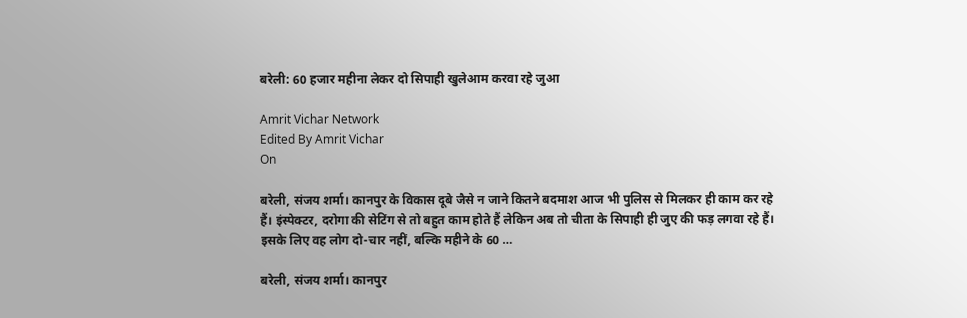बरेली: 60 हजार महीना लेकर दो सिपाही खुलेआम करवा रहे जुआ

Amrit Vichar Network
Edited By Amrit Vichar
On

बरेली, संजय शर्मा। कानपुर के विकास दूबे जैसे न जाने कितने बदमाश आज भी पुलिस से मिलकर ही काम कर रहे हैं। इंस्पेक्टर, दरोगा की सेटिंग से तो बहुत काम होते हैं लेकिन अब तो चीता के सिपाही ही जुए की फड़ लगवा रहे हैं। इसके लिए वह लोग दो-चार नहीं, बल्कि महीने के 60 …

बरेली, संजय शर्मा। कानपुर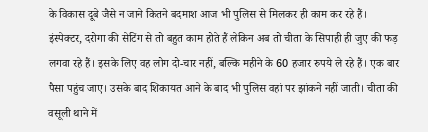के विकास दूबे जैसे न जाने कितने बदमाश आज भी पुलिस से मिलकर ही काम कर रहे हैं। इंस्पेक्टर, दरोगा की सेटिंग से तो बहुत काम होते हैं लेकिन अब तो चीता के सिपाही ही जुए की फड़ लगवा रहे हैं। इसके लिए वह लोग दो-चार नहीं, बल्कि महीने के 60 हजार रुपये ले रहे हैं। एक बार पैसा पहुंच जाए। उसके बाद शिकायत आने के बाद भी पुलिस वहां पर झांकने नहीं जाती। चीता की वसूली थाने में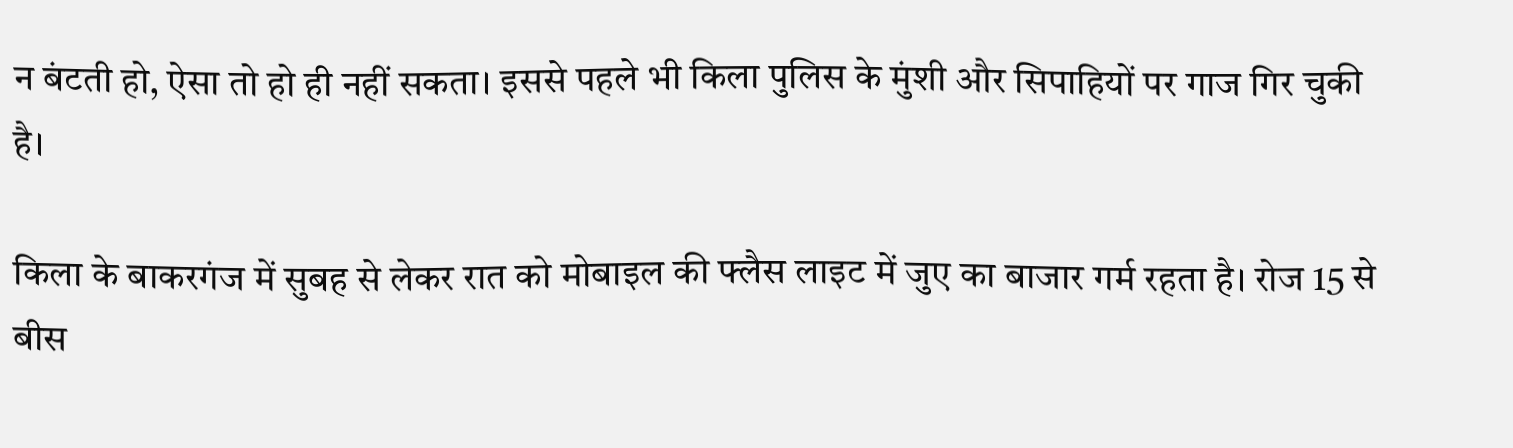न बंटती हो, ऐसा तो हो ही नहीं सकता। इससे पहले भी किला पुलिस के मुंशी और सिपाहियों पर गाज गिर चुकी है।

किला के बाकरगंज में सुबह से लेकर रात को मोबाइल की फ्लैस लाइट में जुए का बाजार गर्म रहता है। रोज 15 से बीस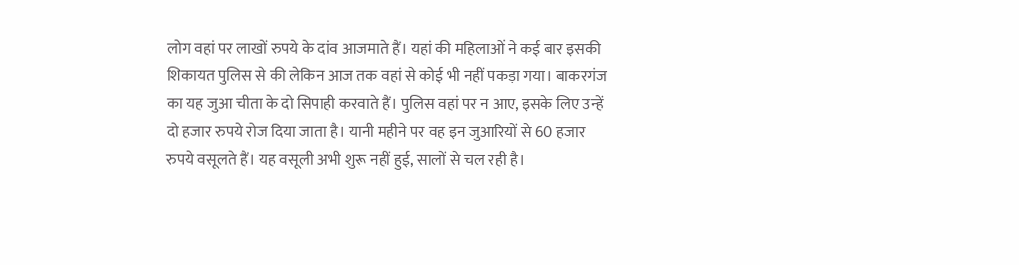लोग वहां पर लाखों रुपये के दांव आजमाते हैं। यहां की महिलाओं ने कई बार इसकी शिकायत पुलिस से की लेकिन आज तक वहां से कोई भी नहीं पकड़ा गया। बाकरगंज का यह जुआ चीता के दो सिपाही करवाते हैं। पुलिस वहां पर न आए, इसके लिए उन्हें दो हजार रुपये रोज दिया जाता है। यानी महीने पर वह इन जुआरियों से 60 हजार रुपये वसूलते हैं। यह वसूली अभी शुरू नहीं हुई, सालों से चल रही है।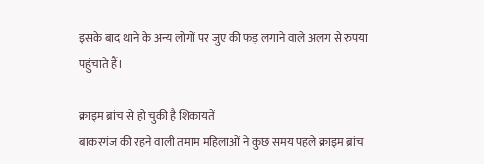इसके बाद थाने के अन्य लोगों पर जुए की फड़ लगाने वाले अलग से रुपया पहुंचाते हैं।

क्राइम ब्रांच से हो चुकी है शिकायतें
बाकरगंज की रहने वाली तमाम महिलाओं ने कुछ समय पहले क्राइम ब्रांच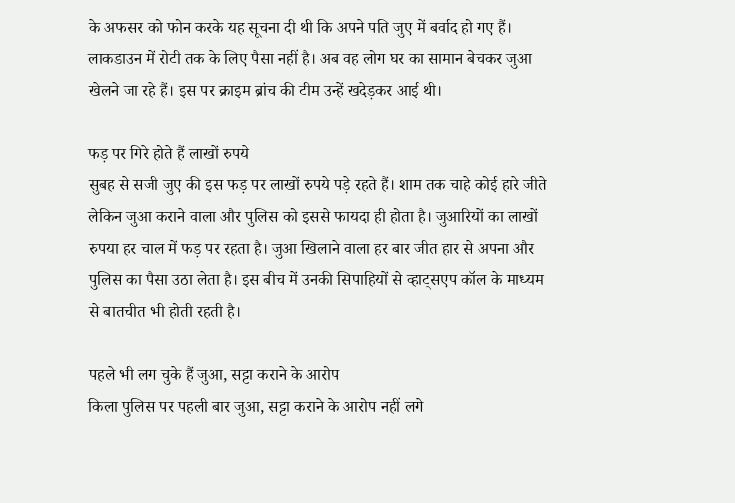के अफसर को फोन करके यह सूचना दी थी कि अपने पति जुए में बर्वाद हो गए हैं। लाकडाउन में रोटी तक के लिए पैसा नहीं है। अब वह लोग घर का सामान बेचकर जुआ खेलने जा रहे हैं। इस पर क्राइम ब्रांच की टीम उन्हें खदेड़कर आई थी।

फड़ पर गिरे होते हैं लाखों रुपये
सुबह से सजी जुए की इस फड़ पर लाखों रुपये पड़े रहते हैं। शाम तक चाहे कोई हारे जीते लेकिन जुआ कराने वाला और पुलिस को इससे फायदा ही होता है। जुआरियों का लाखों रुपया हर चाल में फड़ पर रहता है। जुआ खिलाने वाला हर बार जीत हार से अपना और पुलिस का पैसा उठा लेता है। इस बीच में उनकी सिपाहियों से व्हाट्सएप कॉल के माध्यम से बातचीत भी होती रहती है।

पहले भी लग चुके हैं जुआ, सट्टा कराने के आरोप
किला पुलिस पर पहली बार जुआ, सट्टा कराने के आरोप नहीं लगे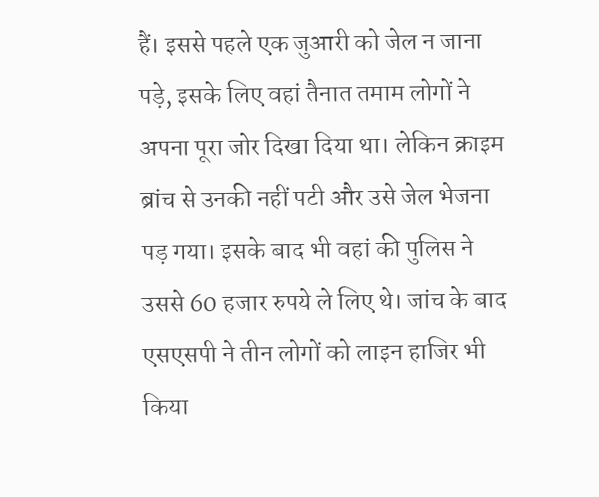हैं। इससे पहले एक जुआरी को जेल न जाना पड़े, इसके लिए वहां तैनात तमाम लोगों ने अपना पूरा जोर दिखा दिया था। लेकिन क्राइम ब्रांच से उनकी नहीं पटी और उसे जेल भेजना पड़ गया। इसके बाद भी वहां की पुलिस ने उससे 60 हजार रुपये ले लिए थे। जांच के बाद एसएसपी ने तीन लोगों को लाइन हाजिर भी किया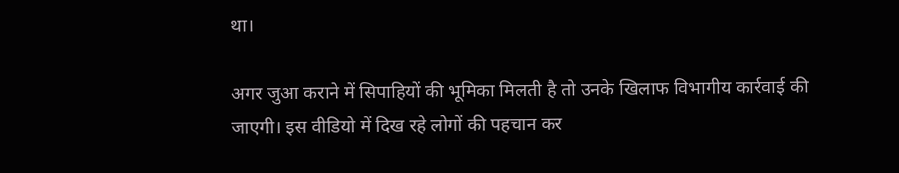था।

अगर जुआ कराने में सिपाहियों की भूमिका मिलती है तो उनके खिलाफ विभागीय कार्रवाई की जाएगी। इस वीडियो में दिख रहे लोगों की पहचान कर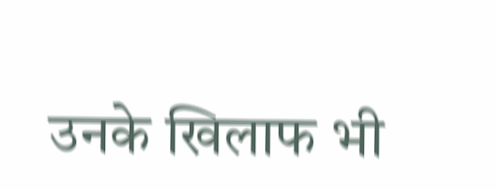उनके खिलाफ भी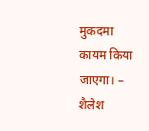मुकदमा कायम किया जाएगा। – शैलेश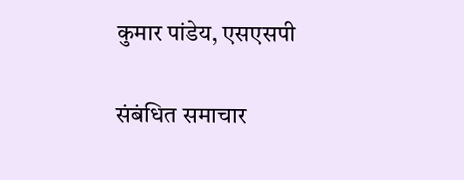कुमार पांडेय, एसएसपी

संबंधित समाचार